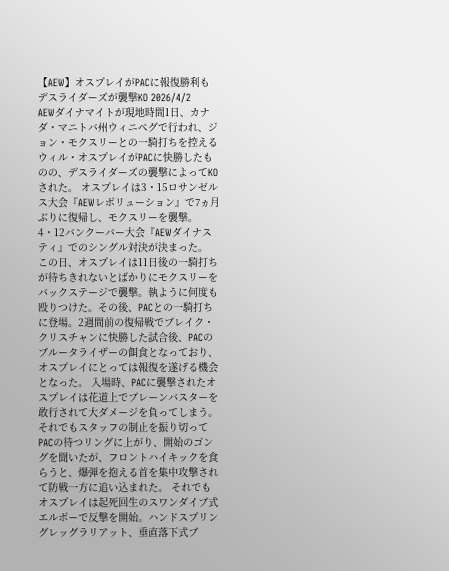【AEW】オスプレイがPACに報復勝利も デスライダーズが襲撃KO 2026/4/2
AEWダイナマイトが現地時間1日、カナダ・マニトバ州ウィニペグで行われ、ジョン・モクスリーとの一騎打ちを控えるウィル・オスプレイがPACに快勝したものの、デスライダーズの襲撃によってKOされた。 オスプレイは3・15ロサンゼルス大会『AEWレボリューション』で7ヵ月ぶりに復帰し、モクスリーを襲撃。4・12バンクーバー大会『AEWダイナスティ』でのシングル対決が決まった。 この日、オスプレイは11日後の一騎打ちが待ちきれないとばかりにモクスリーをバックステージで襲撃。執ように何度も殴りつけた。その後、PACとの一騎打ちに登場。2週間前の復帰戦でブレイク・クリスチャンに快勝した試合後、PACのブルータライザーの餌食となっており、オスプレイにとっては報復を遂げる機会となった。 入場時、PACに襲撃されたオスプレイは花道上でブレーンバスターを敢行されて大ダメージを負ってしまう。それでもスタッフの制止を振り切ってPACの待つリングに上がり、開始のゴングを聞いたが、フロントハイキックを食らうと、爆弾を抱える首を集中攻撃されて防戦一方に追い込まれた。 それでもオスプレイは起死回生のスワンダイブ式エルボーで反撃を開始。ハンドスプリングレッグラリアット、垂直落下式ブ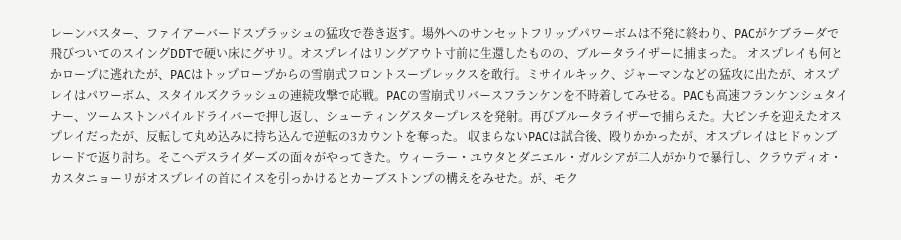レーンバスター、ファイアーバードスプラッシュの猛攻で巻き返す。場外へのサンセットフリップパワーボムは不発に終わり、PACがケブラーダで飛びついてのスイングDDTで硬い床にグサリ。オスプレイはリングアウト寸前に生還したものの、ブルータライザーに捕まった。 オスプレイも何とかロープに逃れたが、PACはトップロープからの雪崩式フロントスープレックスを敢行。ミサイルキック、ジャーマンなどの猛攻に出たが、オスプレイはパワーボム、スタイルズクラッシュの連続攻撃で応戦。PACの雪崩式リバースフランケンを不時着してみせる。PACも高速フランケンシュタイナー、ツームストンパイルドライバーで押し返し、シューティングスタープレスを発射。再びブルータライザーで捕らえた。大ピンチを迎えたオスプレイだったが、反転して丸め込みに持ち込んで逆転の3カウントを奪った。 収まらないPACは試合後、殴りかかったが、オスプレイはヒドゥンブレードで返り討ち。そこへデスライダーズの面々がやってきた。ウィーラー・ユウタとダニエル・ガルシアが二人がかりで暴行し、クラウディオ・カスタニョーリがオスプレイの首にイスを引っかけるとカーブストンプの構えをみせた。が、モク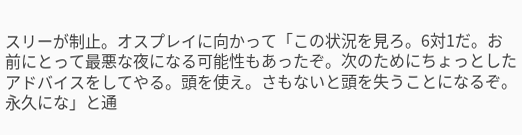スリーが制止。オスプレイに向かって「この状況を見ろ。6対1だ。お前にとって最悪な夜になる可能性もあったぞ。次のためにちょっとしたアドバイスをしてやる。頭を使え。さもないと頭を失うことになるぞ。永久にな」と通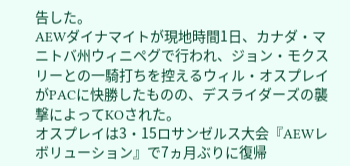告した。
AEWダイナマイトが現地時間1日、カナダ・マニトバ州ウィニペグで行われ、ジョン・モクスリーとの一騎打ちを控えるウィル・オスプレイがPACに快勝したものの、デスライダーズの襲撃によってKOされた。
オスプレイは3・15ロサンゼルス大会『AEWレボリューション』で7ヵ月ぶりに復帰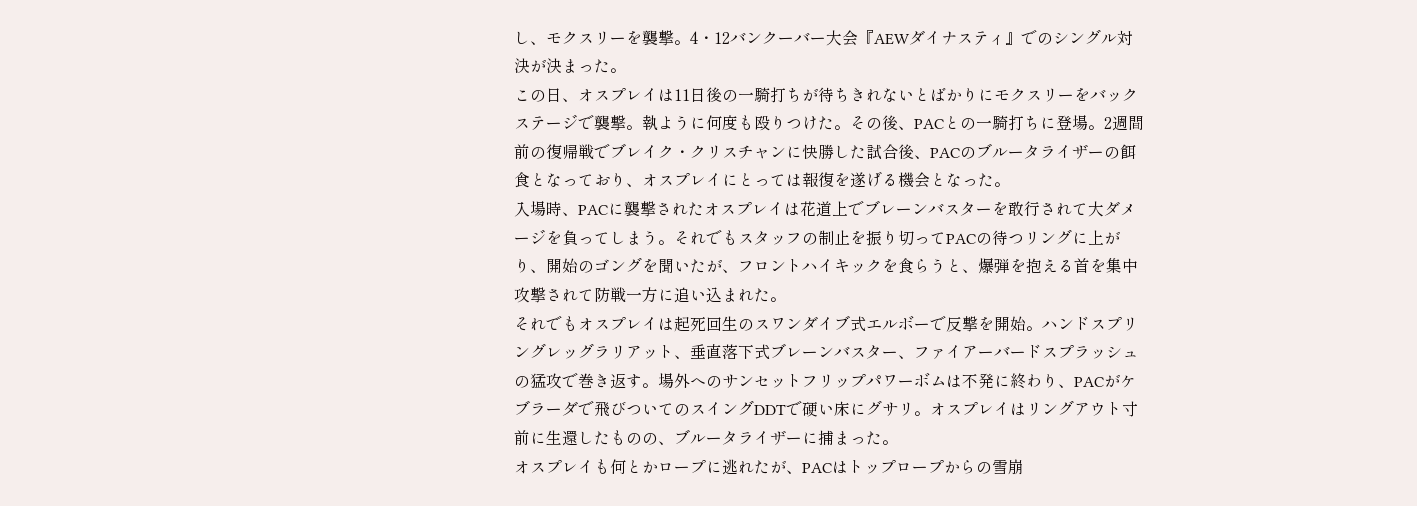し、モクスリーを襲撃。4・12バンクーバー大会『AEWダイナスティ』でのシングル対決が決まった。
この日、オスプレイは11日後の一騎打ちが待ちきれないとばかりにモクスリーをバックステージで襲撃。執ように何度も殴りつけた。その後、PACとの一騎打ちに登場。2週間前の復帰戦でブレイク・クリスチャンに快勝した試合後、PACのブルータライザーの餌食となっており、オスプレイにとっては報復を遂げる機会となった。
入場時、PACに襲撃されたオスプレイは花道上でブレーンバスターを敢行されて大ダメージを負ってしまう。それでもスタッフの制止を振り切ってPACの待つリングに上がり、開始のゴングを聞いたが、フロントハイキックを食らうと、爆弾を抱える首を集中攻撃されて防戦一方に追い込まれた。
それでもオスプレイは起死回生のスワンダイブ式エルボーで反撃を開始。ハンドスプリングレッグラリアット、垂直落下式ブレーンバスター、ファイアーバードスプラッシュの猛攻で巻き返す。場外へのサンセットフリップパワーボムは不発に終わり、PACがケブラーダで飛びついてのスイングDDTで硬い床にグサリ。オスプレイはリングアウト寸前に生還したものの、ブルータライザーに捕まった。
オスプレイも何とかロープに逃れたが、PACはトップロープからの雪崩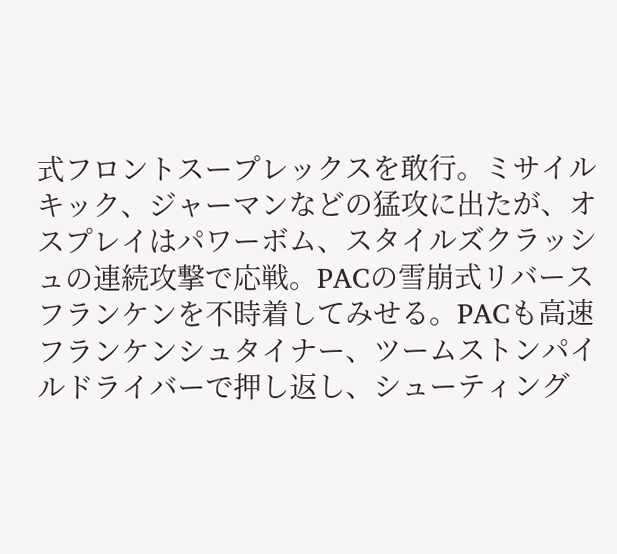式フロントスープレックスを敢行。ミサイルキック、ジャーマンなどの猛攻に出たが、オスプレイはパワーボム、スタイルズクラッシュの連続攻撃で応戦。PACの雪崩式リバースフランケンを不時着してみせる。PACも高速フランケンシュタイナー、ツームストンパイルドライバーで押し返し、シューティング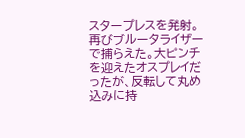スタープレスを発射。再びブルータライザーで捕らえた。大ピンチを迎えたオスプレイだったが、反転して丸め込みに持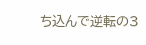ち込んで逆転の3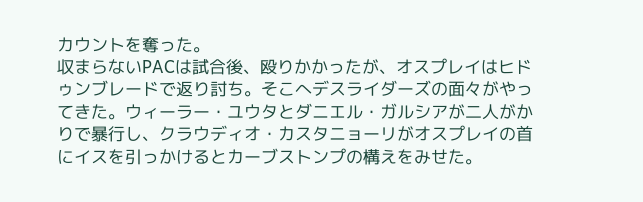カウントを奪った。
収まらないPACは試合後、殴りかかったが、オスプレイはヒドゥンブレードで返り討ち。そこへデスライダーズの面々がやってきた。ウィーラー・ユウタとダニエル・ガルシアが二人がかりで暴行し、クラウディオ・カスタニョーリがオスプレイの首にイスを引っかけるとカーブストンプの構えをみせた。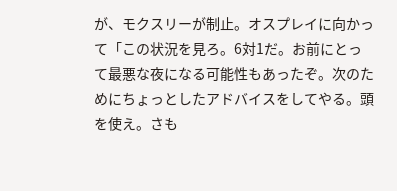が、モクスリーが制止。オスプレイに向かって「この状況を見ろ。6対1だ。お前にとって最悪な夜になる可能性もあったぞ。次のためにちょっとしたアドバイスをしてやる。頭を使え。さも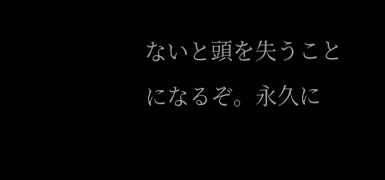ないと頭を失うことになるぞ。永久に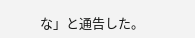な」と通告した。